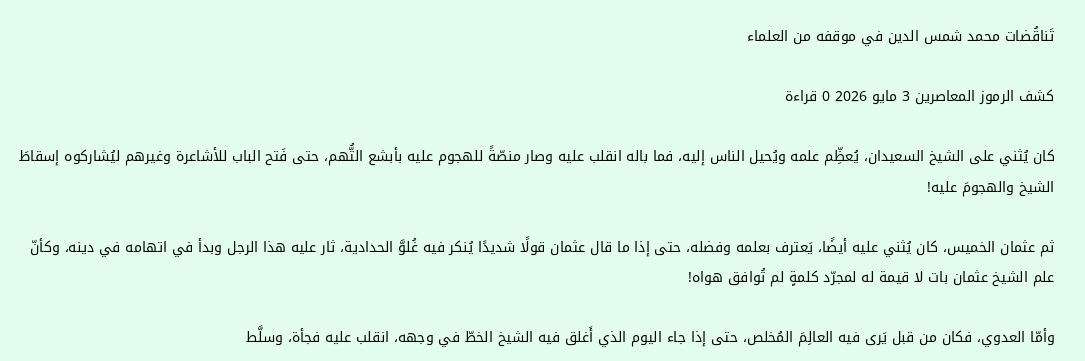تَناقُضات محمد شمس الدين في موقفه من العلماء

كشف الرموز المعاصرين 3 مايو 2026 0 قراءة

كان يُثني على الشيخ السعيدان، يُعظِّم علمه ويُحيل الناس إليه، فما باله انقلب عليه وصار منصّةً للهجوم عليه بأبشع التُّهم، حتى فَتح الباب للأشاعرة وغيرهم ليُشاركوه إسقاطَ الشيخ والهجومَ عليه!

ثم عثمان الخميس، كان يُثني عليه أيضًا، يَعترف بعلمه وفضله، حتى إذا ما قال عثمان قولًا شديدًا يُنكر فيه غُلوَّ الحدادية، ثار عليه هذا الرجل وبدأ في اتهامه في دينه، وكأنّ علم الشيخ عثمان بات لا قيمة له لمجرّد كلمةٍ لم تُوافق هواه!

وأمّا العدوي، فكان من قبل يَرى فيه العالِمَ المُخلص، حتى إذا جاء اليوم الذي أَغلق فيه الشيخ الخطّ في وجهه، انقلب عليه فجأة، وسلَّط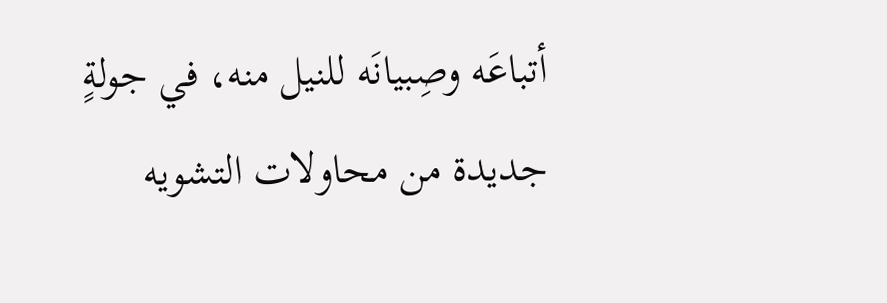أتباعَه وصِبيانَه للنيل منه، في جولةٍ جديدة من محاولات التشويه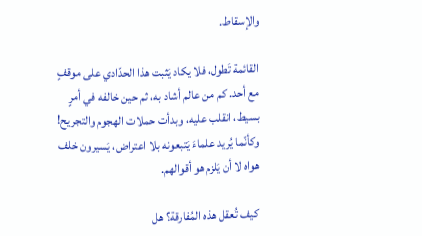والإسقاط.

القائمة تَطول، فلا يكاد يَثبت هذا الحدّادي على موقفٍ مع أحد. كم من عالم أشاد به، ثم حين خالفه في أمرٍ بسيط، انقلب عليه، وبدأت حملات الهجوم والتجريح! وكأنّما يُريد علماءَ يَتبعونه بلا اعتراض، يَسيرون خلف هواه لا أن يَلزم هو أقوالهم.

كيف تُعقل هذه المُفارقة؟ هل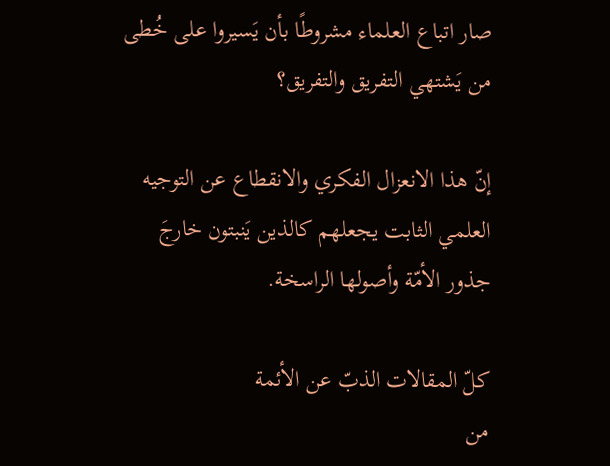صار اتباع العلماء مشروطًا بأن يَسيروا على خُطى من يَشتهي التفريق والتفريق؟

إنّ هذا الانعزال الفكري والانقطاع عن التوجيه العلمي الثابت يجعلهم كالذين يَنبتون خارجَ جذور الأمّة وأصولها الراسخة.

كلّ المقالات الذبّ عن الأئمة
من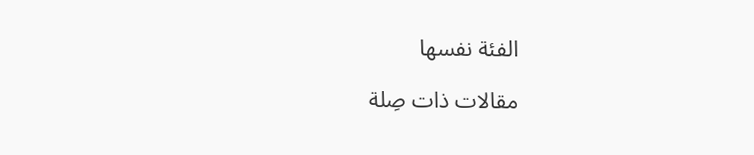الفئة نفسها

مقالات ذات صِلة